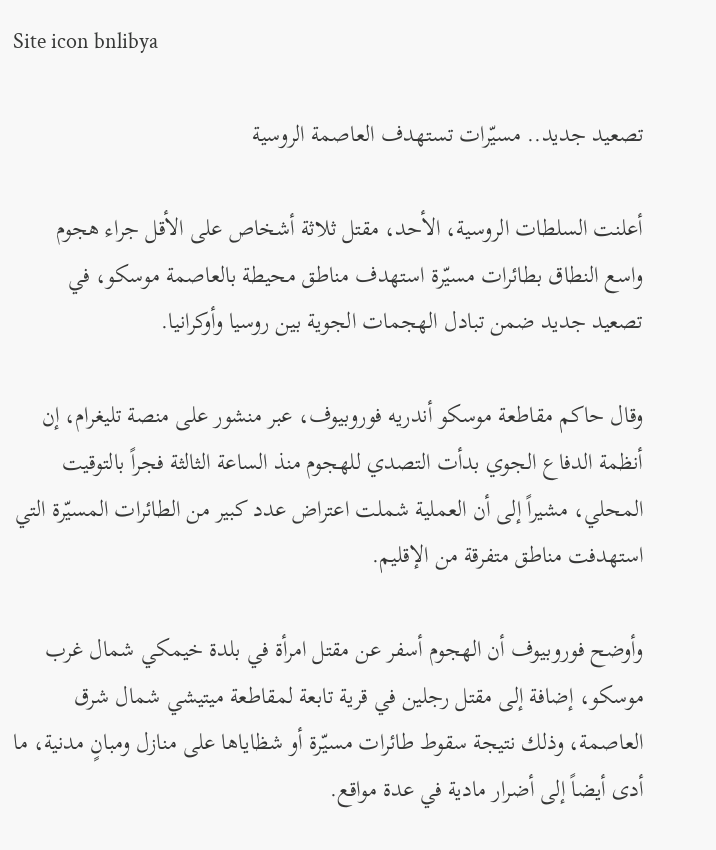Site icon bnlibya

تصعيد جديد.. مسيّرات تستهدف العاصمة الروسية

أعلنت السلطات الروسية، الأحد، مقتل ثلاثة أشخاص على الأقل جراء هجوم واسع النطاق بطائرات مسيّرة استهدف مناطق محيطة بالعاصمة موسكو، في تصعيد جديد ضمن تبادل الهجمات الجوية بين روسيا وأوكرانيا.

وقال حاكم مقاطعة موسكو أندريه فوروبيوف، عبر منشور على منصة تليغرام، إن أنظمة الدفاع الجوي بدأت التصدي للهجوم منذ الساعة الثالثة فجراً بالتوقيت المحلي، مشيراً إلى أن العملية شملت اعتراض عدد كبير من الطائرات المسيّرة التي استهدفت مناطق متفرقة من الإقليم.

وأوضح فوروبيوف أن الهجوم أسفر عن مقتل امرأة في بلدة خيمكي شمال غرب موسكو، إضافة إلى مقتل رجلين في قرية تابعة لمقاطعة ميتيشي شمال شرق العاصمة، وذلك نتيجة سقوط طائرات مسيّرة أو شظاياها على منازل ومبانٍ مدنية، ما أدى أيضاً إلى أضرار مادية في عدة مواقع.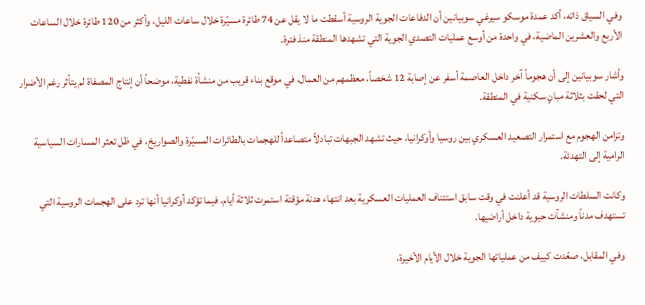وفي السياق ذاته، أكد عمدة موسكو سيرغي سوبيانين أن الدفاعات الجوية الروسية أسقطت ما لا يقل عن 74 طائرة مسيّرة خلال ساعات الليل، وأكثر من 120 طائرة خلال الساعات الأربع والعشرين الماضية، في واحدة من أوسع عمليات التصدي الجوية التي تشهدها المنطقة منذ فترة.

وأشار سوبيانين إلى أن هجوماً آخر داخل العاصمة أسفر عن إصابة 12 شخصاً، معظمهم من العمال، في موقع بناء قريب من منشأة نفطية، موضحاً أن إنتاج المصفاة لم يتأثر رغم الأضرار التي لحقت بثلاثة مبانٍ سكنية في المنطقة.

وتزامن الهجوم مع استمرار التصعيد العسكري بين روسيا وأوكرانيا، حيث تشهد الجبهات تبادلاً متصاعداً للهجمات بالطائرات المسيّرة والصواريخ، في ظل تعثر المسارات السياسية الرامية إلى التهدئة.

وكانت السلطات الروسية قد أعلنت في وقت سابق استئناف العمليات العسكرية بعد انتهاء هدنة مؤقتة استمرت ثلاثة أيام، فيما تؤكد أوكرانيا أنها ترد على الهجمات الروسية التي تستهدف مدناً ومنشآت حيوية داخل أراضيها.

وفي المقابل، صعّدت كييف من عملياتها الجوية خلال الأيام الأخيرة،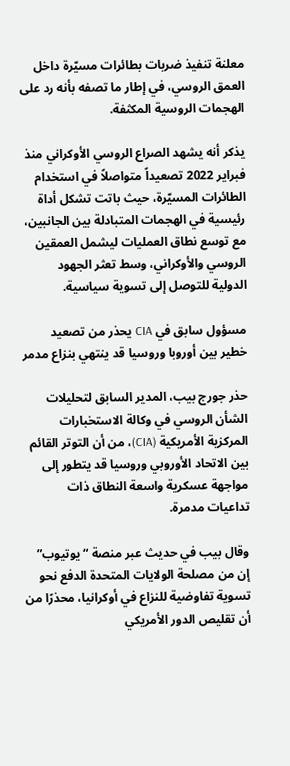معلنة تنفيذ ضربات بطائرات مسيّرة داخل العمق الروسي، في إطار ما تصفه بأنه رد على الهجمات الروسية المكثفة.

يذكر أنه يشهد الصراع الروسي الأوكراني منذ فبراير 2022 تصعيداً متواصلاً في استخدام الطائرات المسيّرة، حيث باتت تشكل أداة رئيسية في الهجمات المتبادلة بين الجانبين، مع توسع نطاق العمليات ليشمل العمقين الروسي والأوكراني، وسط تعثر الجهود الدولية للتوصل إلى تسوية سياسية.

مسؤول سابق في CIA يحذر من تصعيد خطير بين أوروبا وروسيا قد ينتهي بنزاع مدمر

حذر جورج بيب، المدير السابق لتحليلات الشأن الروسي في وكالة الاستخبارات المركزية الأمريكية (CIA)، من أن التوتر القائم بين الاتحاد الأوروبي وروسيا قد يتطور إلى مواجهة عسكرية واسعة النطاق ذات تداعيات مدمرة.

وقال بيب في حديث عبر منصة “يوتيوب” إن من مصلحة الولايات المتحدة الدفع نحو تسوية تفاوضية للنزاع في أوكرانيا، محذرًا من أن تقليص الدور الأمريكي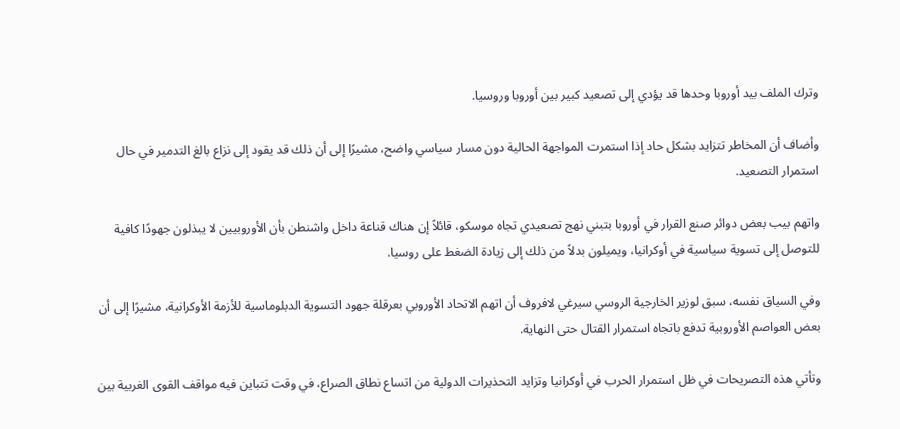وترك الملف بيد أوروبا وحدها قد يؤدي إلى تصعيد كبير بين أوروبا وروسيا.

وأضاف أن المخاطر تتزايد بشكل حاد إذا استمرت المواجهة الحالية دون مسار سياسي واضح، مشيرًا إلى أن ذلك قد يقود إلى نزاع بالغ التدمير في حال استمرار التصعيد.

واتهم بيب بعض دوائر صنع القرار في أوروبا بتبني نهج تصعيدي تجاه موسكو، قائلاً إن هناك قناعة داخل واشنطن بأن الأوروبيين لا يبذلون جهودًا كافية للتوصل إلى تسوية سياسية في أوكرانيا، ويميلون بدلاً من ذلك إلى زيادة الضغط على روسيا.

وفي السياق نفسه، سبق لوزير الخارجية الروسي سيرغي لافروف أن اتهم الاتحاد الأوروبي بعرقلة جهود التسوية الدبلوماسية للأزمة الأوكرانية، مشيرًا إلى أن بعض العواصم الأوروبية تدفع باتجاه استمرار القتال حتى النهاية.

وتأتي هذه التصريحات في ظل استمرار الحرب في أوكرانيا وتزايد التحذيرات الدولية من اتساع نطاق الصراع، في وقت تتباين فيه مواقف القوى الغربية بين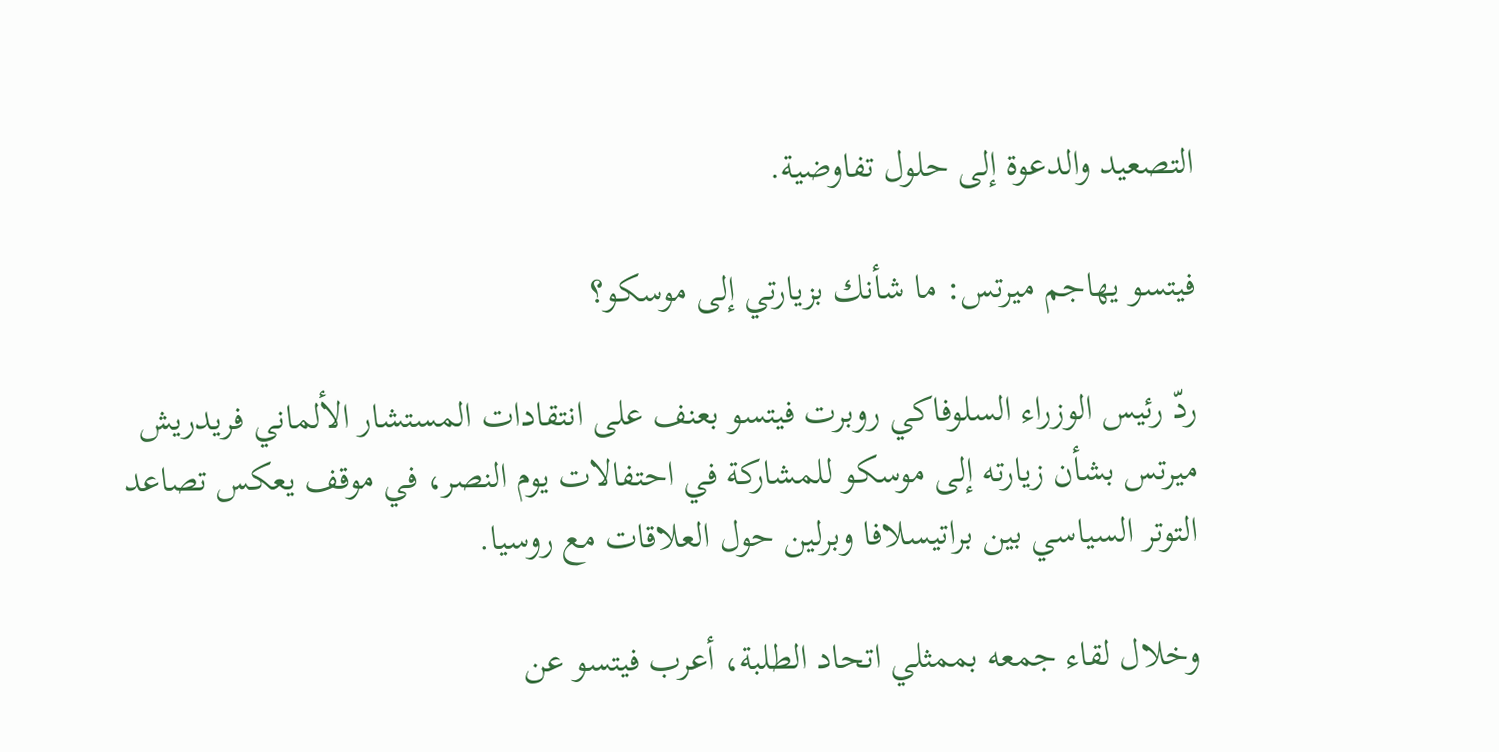التصعيد والدعوة إلى حلول تفاوضية.

فيتسو يهاجم ميرتس: ما شأنك بزيارتي إلى موسكو؟

ردّ رئيس الوزراء السلوفاكي روبرت فيتسو بعنف على انتقادات المستشار الألماني فريدريش ميرتس بشأن زيارته إلى موسكو للمشاركة في احتفالات يوم النصر، في موقف يعكس تصاعد التوتر السياسي بين براتيسلافا وبرلين حول العلاقات مع روسيا.

وخلال لقاء جمعه بممثلي اتحاد الطلبة، أعرب فيتسو عن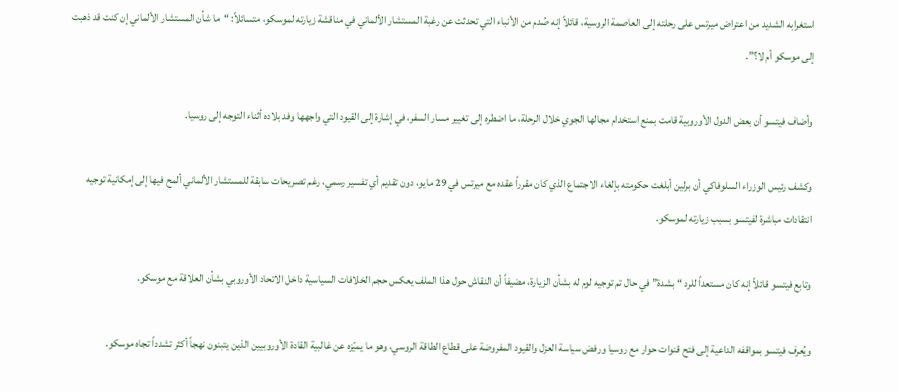استغرابه الشديد من اعتراض ميرتس على رحلته إلى العاصمة الروسية، قائلاً إنه صُدم من الأنباء التي تحدثت عن رغبة المستشار الألماني في مناقشة زيارته لموسكو، متسائلاً: “ما شأن المستشار الألماني إن كنت قد ذهبت إلى موسكو أم لا؟”.

وأضاف فيتسو أن بعض الدول الأوروبية قامت بمنع استخدام مجالها الجوي خلال الرحلة، ما اضطره إلى تغيير مسار السفر، في إشارة إلى القيود التي واجهها وفد بلاده أثناء التوجه إلى روسيا.

وكشف رئيس الوزراء السلوفاكي أن برلين أبلغت حكومته بإلغاء الاجتماع الذي كان مقرراً عقده مع ميرتس في 29 مايو، دون تقديم أي تفسير رسمي، رغم تصريحات سابقة للمستشار الألماني ألمح فيها إلى إمكانية توجيه انتقادات مباشرة لفيتسو بسبب زيارته لموسكو.

وتابع فيتسو قائلاً إنه كان مستعداً للرد “بشدة” في حال تم توجيه لوم له بشأن الزيارة، مضيفاً أن النقاش حول هذا الملف يعكس حجم الخلافات السياسية داخل الاتحاد الأوروبي بشأن العلاقة مع موسكو.

ويُعرف فيتسو بمواقفه الداعية إلى فتح قنوات حوار مع روسيا ورفض سياسة العزل والقيود المفروضة على قطاع الطاقة الروسي، وهو ما يميّزه عن غالبية القادة الأوروبيين الذين يتبنون نهجاً أكثر تشدداً تجاه موسكو.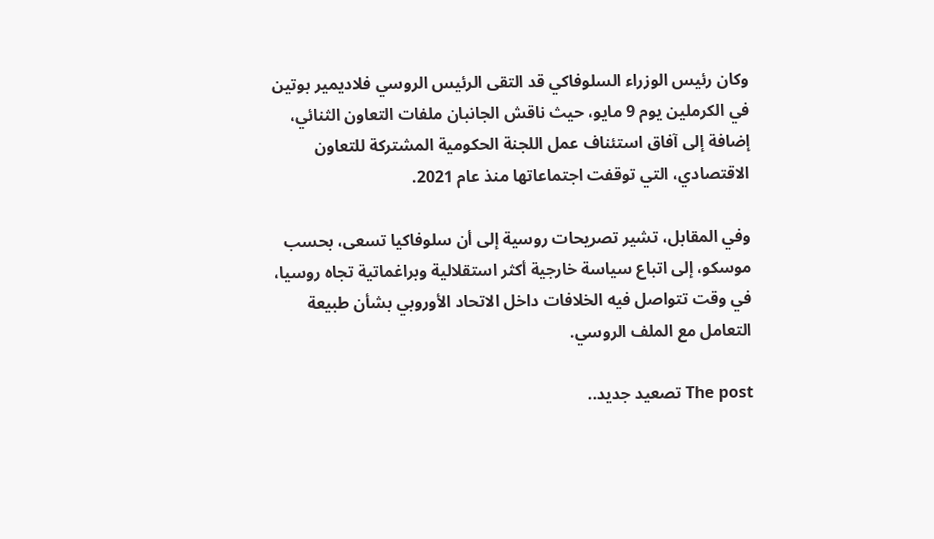وكان رئيس الوزراء السلوفاكي قد التقى الرئيس الروسي فلاديمير بوتين في الكرملين يوم 9 مايو، حيث ناقش الجانبان ملفات التعاون الثنائي، إضافة إلى آفاق استئناف عمل اللجنة الحكومية المشتركة للتعاون الاقتصادي، التي توقفت اجتماعاتها منذ عام 2021.

وفي المقابل، تشير تصريحات روسية إلى أن سلوفاكيا تسعى، بحسب موسكو، إلى اتباع سياسة خارجية أكثر استقلالية وبراغماتية تجاه روسيا، في وقت تتواصل فيه الخلافات داخل الاتحاد الأوروبي بشأن طبيعة التعامل مع الملف الروسي.

The post تصعيد جديد..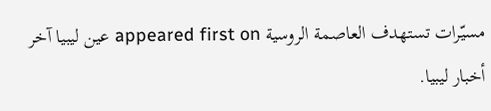مسيّرات تستهدف العاصمة الروسية appeared first on عين ليبيا آخر أخبار ليبيا.